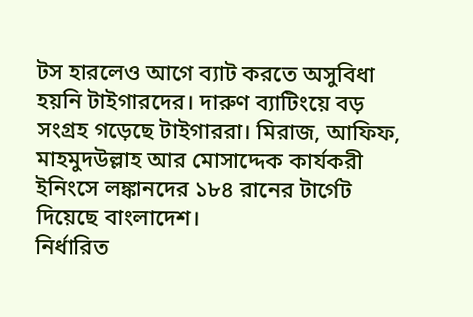টস হারলেও আগে ব্যাট করতে অসুবিধা হয়নি টাইগারদের। দারুণ ব্যাটিংয়ে বড় সংগ্রহ গড়েছে টাইগাররা। মিরাজ, আফিফ, মাহমুদউল্লাহ আর মোসাদ্দেক কার্যকরী ইনিংসে লঙ্কানদের ১৮৪ রানের টার্গেট দিয়েছে বাংলাদেশ।
নির্ধারিত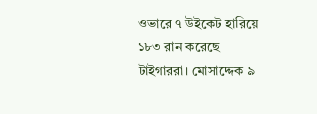ওভারে ৭ উইকেট হারিয়ে ১৮৩ রান করেছে টাইগাররা। মোসাদ্দেক ৯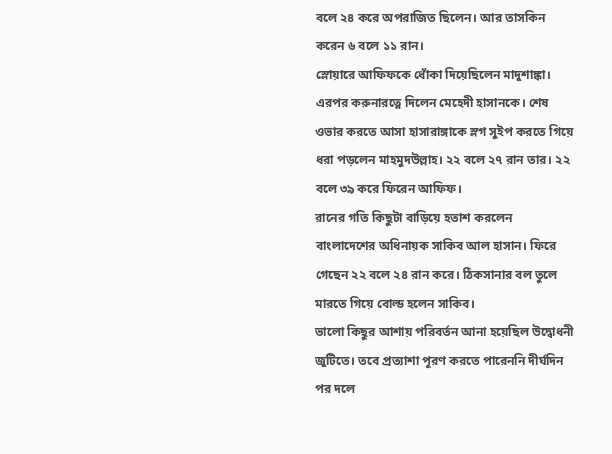বলে ২৪ করে অপরাজিত ছিলেন। আর তাসকিন করেন ৬ বলে ১১ রান।
স্লোয়ারে আফিফকে ধোঁকা দিয়েছিলেন মাদুশাঙ্কা। এরপর করুনারত্নে দিলেন মেহেদী হাসানকে। শেষ ওভার করতে আসা হাসারাঙ্গাকে স্লগ সুইপ করতে গিয়ে ধরা পড়লেন মাহমুদউল্লাহ। ২২ বলে ২৭ রান তার। ২২ বলে ৩৯ করে ফিরেন আফিফ।
রানের গতি কিছুটা বাড়িয়ে হতাশ করলেন বাংলাদেশের অধিনায়ক সাকিব আল হাসান। ফিরে গেছেন ২২ বলে ২৪ রান করে। ঠিকসানার বল তুলে মারতে গিয়ে বোল্ড হলেন সাকিব।
ভালো কিছুর আশায় পরিবর্তন আনা হয়েছিল উদ্বোধনী জুটিতে। তবে প্রত্যাশা পূরণ করতে পারেননি দীর্ঘদিন পর দলে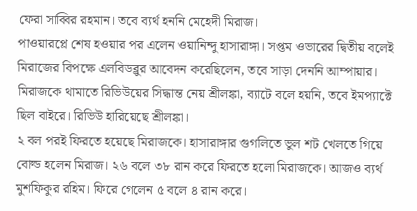ফেরা সাব্বির রহমান। তবে ব্যর্থ হননি মেহেদী মিরাজ।
পাওয়ারপ্লে শেষ হওয়ার পর এলেন ওয়ানিন্দু হাসারাঙ্গা। সপ্তম ওভারের দ্বিতীয় বলেই মিরাজের বিপক্ষে এলবিডব্লুর আবেদন করেছিলেন, তবে সাড়া দেননি আম্পায়ার।
মিরাজকে থামাতে রিভিউয়ের সিদ্ধান্ত নেয় শ্রীলঙ্কা, ব্যাটে বলে হয়নি, তবে ইমপ্যাক্টে ছিল বাইরে। রিভিউ হারিয়েছে শ্রীলঙ্কা।
২ বল পরই ফিরতে হয়েছে মিরাজকে। হাসারাঙ্গার গুগলিতে ভুল শট খেলতে গিয়ে বোল্ড হলেন মিরাজ। ২৬ বলে ৩৮ রান করে ফিরতে হলো মিরাজকে। আজও ব্যর্থ মুশফিকুর রহিম। ফিরে গেলেন ৫ বলে ৪ রান করে।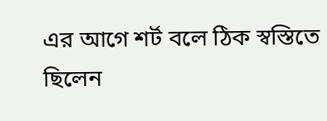এর আগে শর্ট বলে ঠিক স্বস্তিতে ছিলেন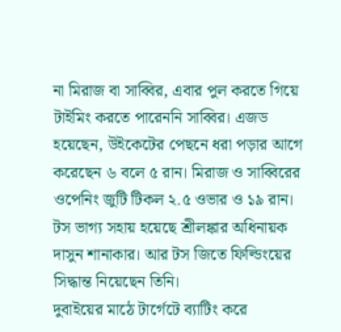না মিরাজ বা সাব্বির, এবার পুল করতে গিয়ে টাইমিং করতে পারেননি সাব্বির। এজড হয়েছেন, উইকেটের পেছনে ধরা পড়ার আগে করেছেন ৬ বলে ৫ রান। মিরাজ ও সাব্বিরের ওপেনিং জুটি টিকল ২.৫ ওভার ও ১৯ রান।
টস ভাগ্য সহায় হয়েছে শ্রীলঙ্কার অধিনায়ক দাসুন শানাকার। আর টস জিতে ফিল্ডিংয়ের সিদ্ধান্ত নিয়েছেন তিনি।
দুবাইয়ের মাঠে টার্গেটে ব্যাটিং করে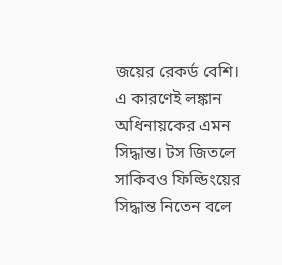জয়ের রেকর্ড বেশি। এ কারণেই লঙ্কান অধিনায়কের এমন সিদ্ধান্ত। টস জিতলে সাকিবও ফিল্ডিংয়ের সিদ্ধান্ত নিতেন বলে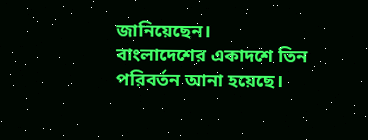জানিয়েছেন।
বাংলাদেশের একাদশে তিন পরিবর্তন আনা হয়েছে।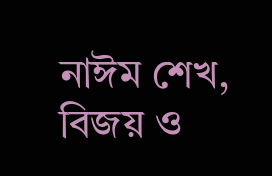নাঈম শেখ, বিজয় ও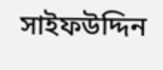সাইফউদ্দিন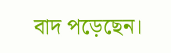বাদ পড়েছেন।